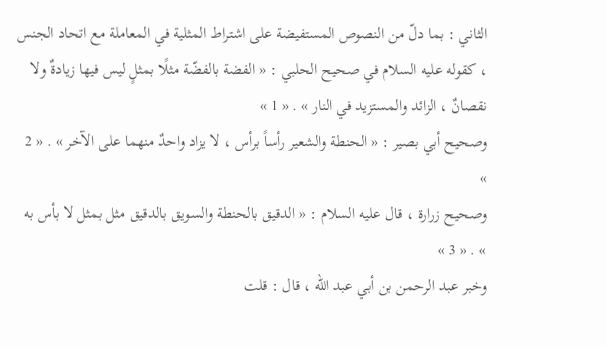الثاني : بما دلّ من النصوص المستفيضة على اشتراط المثلية في المعاملة مع اتحاد الجنس ، كقوله عليه السلام في صحيح الحلبي : « الفضة بالفضّة مثلًا بمثلٍ ليس فيها زيادةٌ ولا نقصانٌ ، الزائد والمستزيد في النار » . « 1 »
وصحيح أبي بصير : « الحنطة والشعير رأساً برأس ، لا يزاد واحدٌ منهما على الآخر » . « 2 »
وصحيح زرارة ، قال عليه السلام : « الدقيق بالحنطة والسويق بالدقيق مثل بمثل لا بأس به » . « 3 »
وخبر عبد الرحمن بن أبي عبد اللّه ، قال : قلت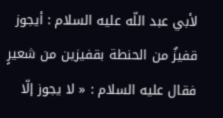لأبي عبد اللّه عليه السلام : أيجوز قفيزٌ من الحنطة بقفيزين من شعيرٍ فقال عليه السلام : « لا يجوز إلّا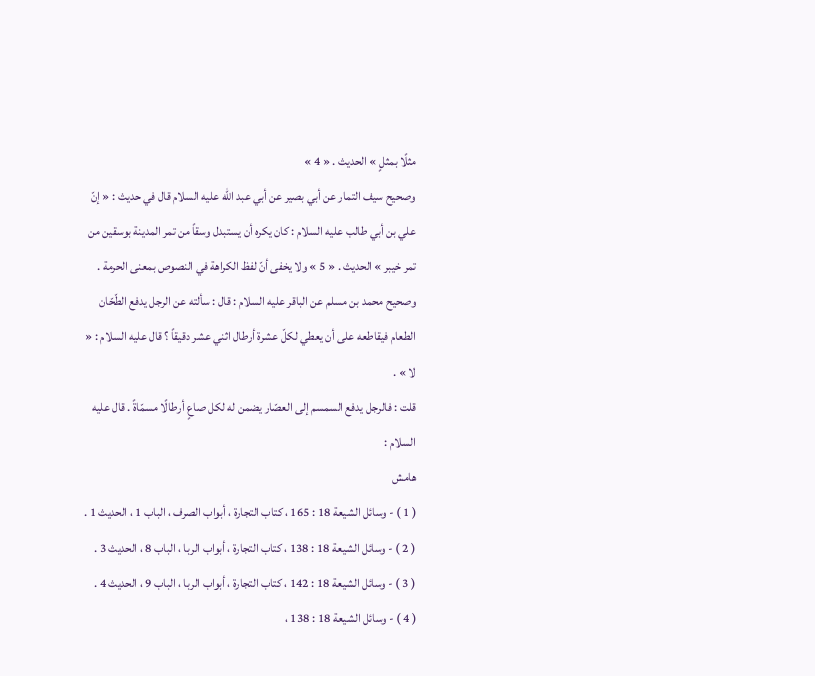مثلًا بمثلٍ » الحديث . « 4 »
وصحيح سيف التمار عن أبي بصير عن أبي عبد اللّه عليه السلام قال في حديث : « إنّ علي بن أبي طالب عليه السلام : كان يكره أن يستبدل وسقاً من تمر المدينة بوسقين من تمر خيبر » الحديث . « 5 » ولا يخفى أنّ لفظ الكراهة في النصوص بمعنى الحرمة .
وصحيح محمد بن مسلم عن الباقر عليه السلام : قال : سألته عن الرجل يدفع الطّحّان الطعام فيقاطعه على أن يعطي لكلّ عشرة أرطال اثني عشر دقيقاً ؟ قال عليه السلام : « لا » .
قلت : فالرجل يدفع السمسم إلى العصّار يضمن له لكل صاعٍ أرطالًا مسمّاةً . قال عليه السلام :
هامش
( 1 ) - وسائل الشيعة 18 : 165 ، كتاب التجارة ، أبواب الصرف ، الباب 1 ، الحديث 1 .
( 2 ) - وسائل الشيعة 18 : 138 ، كتاب التجارة ، أبواب الربا ، الباب 8 ، الحديث 3 .
( 3 ) - وسائل الشيعة 18 : 142 ، كتاب التجارة ، أبواب الربا ، الباب 9 ، الحديث 4 .
( 4 ) - وسائل الشيعة 18 : 138 ،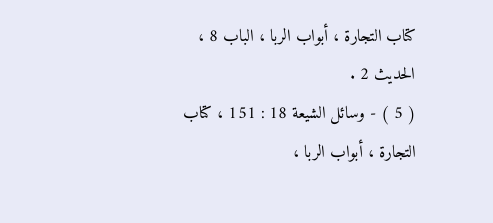كتاب التجارة ، أبواب الربا ، الباب 8 ، الحديث 2 .
( 5 ) - وسائل الشيعة 18 : 151 ، كتاب التجارة ، أبواب الربا ،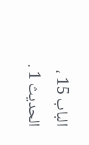الباب 15 ، الحديث 1 .